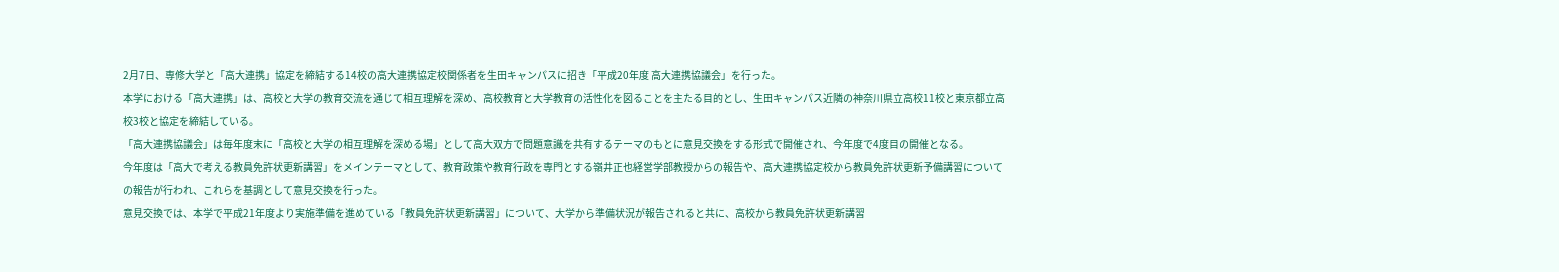2月7日、専修大学と「高大連携」協定を締結する14校の高大連携協定校関係者を生田キャンパスに招き「平成20年度 高大連携協議会」を行った。
本学における「高大連携」は、高校と大学の教育交流を通じて相互理解を深め、高校教育と大学教育の活性化を図ることを主たる目的とし、生田キャンパス近隣の神奈川県立高校11校と東京都立高校3校と協定を締結している。
「高大連携協議会」は毎年度末に「高校と大学の相互理解を深める場」として高大双方で問題意識を共有するテーマのもとに意見交換をする形式で開催され、今年度で4度目の開催となる。
今年度は「高大で考える教員免許状更新講習」をメインテーマとして、教育政策や教育行政を専門とする嶺井正也経営学部教授からの報告や、高大連携協定校から教員免許状更新予備講習についての報告が行われ、これらを基調として意見交換を行った。
意見交換では、本学で平成21年度より実施準備を進めている「教員免許状更新講習」について、大学から準備状況が報告されると共に、高校から教員免許状更新講習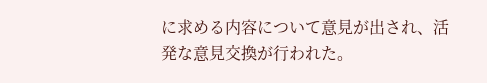に求める内容について意見が出され、活発な意見交換が行われた。